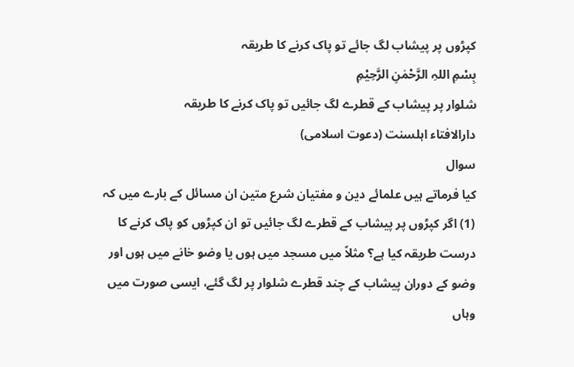کپڑوں پر پیشاب لگ جائے تو پاک کرنے کا طریقہ
بِسْمِ اللہِ الرَّحْمٰنِ الرَّحِيْمِ
شلوار پر پیشاب کے قطرے لگ جائیں تو پاک کرنے کا طریقہ
دارالافتاء اہلسنت (دعوت اسلامی)
سوال
کیا فرماتے ہیں علمائے دین و مفتیان شرع متین ان مسائل کے بارے میں کہ
(1) اگر کپڑوں پر پیشاب کے قطرے لگ جائیں تو ان کپڑوں کو پاک کرنے کا درست طریقہ کیا ہے؟ مثلاً میں مسجد میں ہوں یا وضو خانے میں ہوں اور وضو کے دوران پیشاب کے چند قطرے شلوار پر لگ گئے، ایسی صورت میں وہاں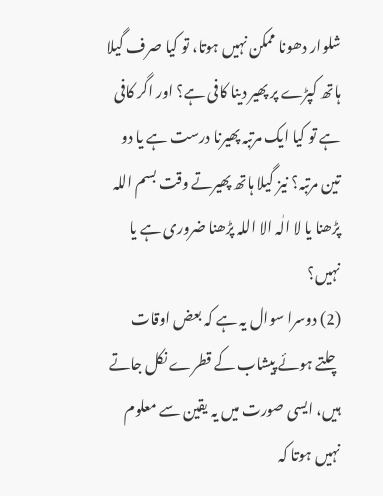شلوار دھونا ممکن نہیں ہوتا، تو کیا صرف گیلا ہاتھ کپڑے پر پھیر دینا کافی ہے؟ اور اگر کافی ہے تو کیا ایک مرتبہ پھیرنا درست ہے یا دو تین مرتبہ؟ نیز گیلا ہاتھ پھیرتے وقت بسم اللہ پڑھنا یا لا الٰہ الا اللہ پڑھنا ضروری ہے یا نہیں؟
(2) دوسرا سوال یہ ہے کہ بعض اوقات چلتے ہوئے پیشاب کے قطرے نکل جاتے ہیں، ایسی صورت میں یہ یقین سے معلوم نہیں ہوتا کہ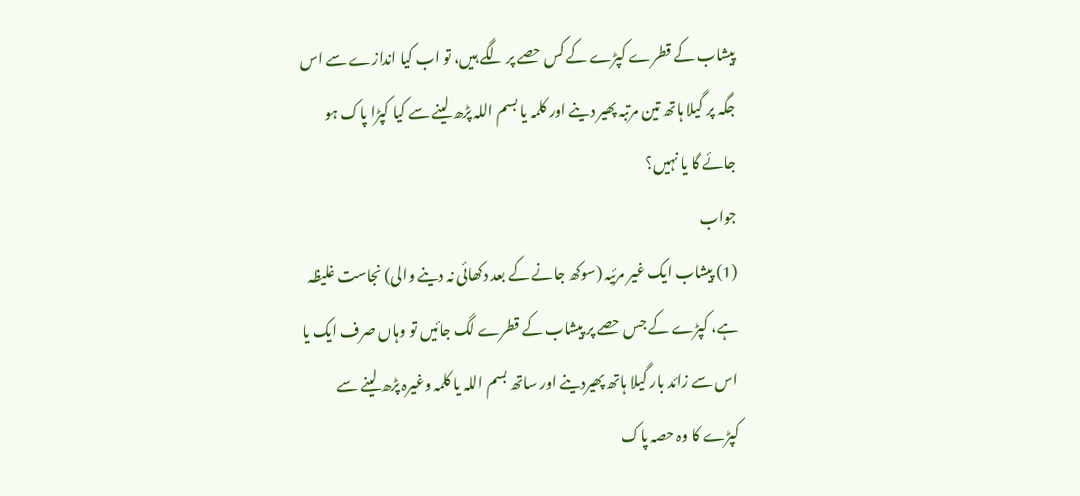پیشاب کے قطرے کپڑے کے کس حصے پر لگے ہیں، تو اب کیا اندازے سے اس جگہ پر گیلا ہاتھ تین مرتبہ پھیر دینے اور کلمہ یا بسم اللہ پڑھ لینے سے کیا کپڑا پاک ہو جائے گا یا نہیں؟
جواب
(1) پیشاب ایک غیر مرئیہ (سوکھ جانے کے بعد دکھائی نہ دینے والی) نجاست غلیظہ ہے، کپڑے کے جس حصے پر پیشاب کے قطرے لگ جائیں تو وہاں صرف ایک یا اس سے زائد بار گیلا ہاتھ پھیردینے اور ساتھ بسم اللہ یا کلمہ وغیرہ پڑھ لینے سے کپڑے کا وہ حصہ پاک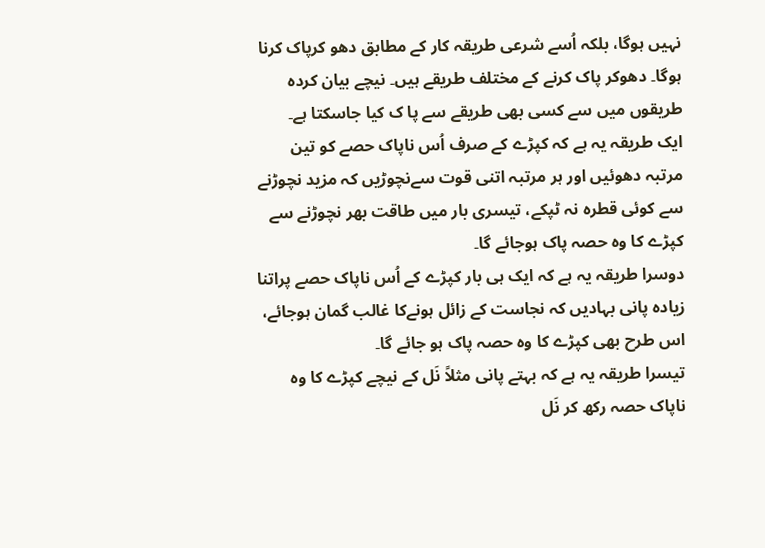نہیں ہوگا، بلکہ اُسے شرعی طریقہ کار کے مطابق دھو کرپاک کرنا ہوگا۔ دھوکر پاک کرنے کے مختلف طریقے ہیں۔ نیچے بیان کردہ طریقوں میں سے کسی بھی طریقے سے پا ک کیا جاسکتا ہے۔
ایک طریقہ یہ ہے کہ کپڑے کے صرف اُس ناپاک حصے کو تین مرتبہ دھوئیں اور ہر مرتبہ اتنی قوت سےنچوڑیں کہ مزید نچوڑنے سے کوئی قطرہ نہ ٹپکے، تیسری بار میں طاقت بھر نچوڑنے سے کپڑے کا وہ حصہ پاک ہوجائے گا۔
دوسرا طریقہ یہ ہے کہ ایک ہی بار کپڑے کے اُس ناپاک حصے پراتنا زیادہ پانی بہادیں کہ نجاست کے زائل ہونےکا غالب گمان ہوجائے، اس طرح بھی کپڑے کا وہ حصہ پاک ہو جائے گا۔
تیسرا طریقہ یہ ہے کہ بہتے پانی مثلاً نَل کے نیچے کپڑے کا وہ ناپاک حصہ رکھ کر نَل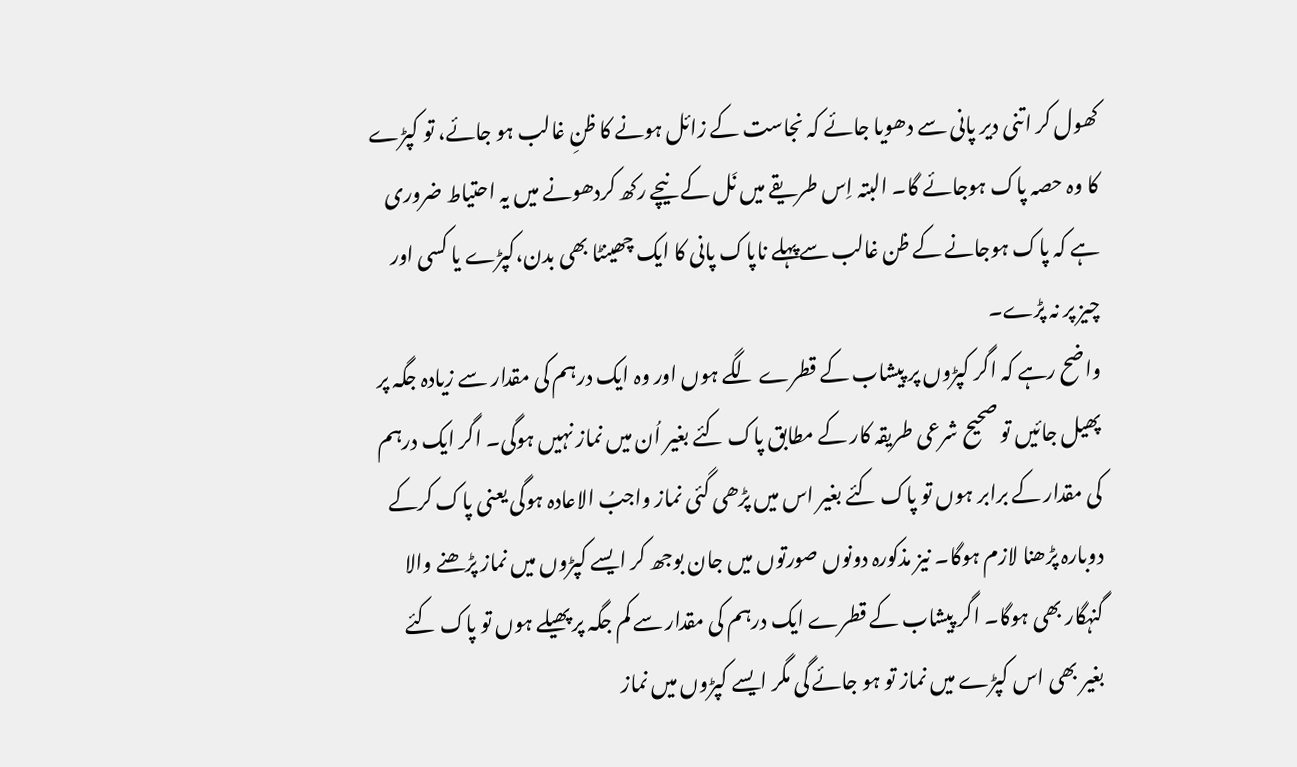کھول کر اتنی دیر پانی سے دھویا جائے کہ نجاست کے زائل ہونے کا ظنِ غالب ہو جائے، تو کپڑے کا وہ حصہ پاک ہوجائے گا۔ البتہ اِس طریقے میں نَل کے نیچے رکھ کردھونے میں یہ احتیاط ضروری ہے کہ پاک ہوجانے کے ظن غالب سےپہلے ناپاک پانی کا ایک چھینٹا بھی بدن،کپڑے یا کسی اور چیز پر نہ پڑے۔
واضح رہے کہ اگر کپڑوں پر پیشاب کے قطرے لگے ہوں اور وہ ایک درہم کی مقدار سے زیادہ جگہ پر پھیل جائیں تو صحیح شرعی طریقہ کار کے مطابق پاک کئے بغیر اُن میں نماز نہیں ہوگی۔ اگر ایک درہم کی مقدار کے برابر ہوں تو پاک کئے بغیر اس میں پڑھی گئی نماز واجبُ الاعادہ ہوگی یعنی پاک کرکے دوبارہ پڑھنا لازم ہوگا۔ نیز مذکورہ دونوں صورتوں میں جان بوجھ کر ایسے کپڑوں میں نماز پڑھنے والا گنہگار بھی ہوگا۔ اگر پیشاب کے قطرے ایک درہم کی مقدار سے کم جگہ پر پھیلے ہوں تو پاک کئے بغیر بھی اس کپڑے میں نماز تو ہو جائے گی مگر ایسے کپڑوں میں نماز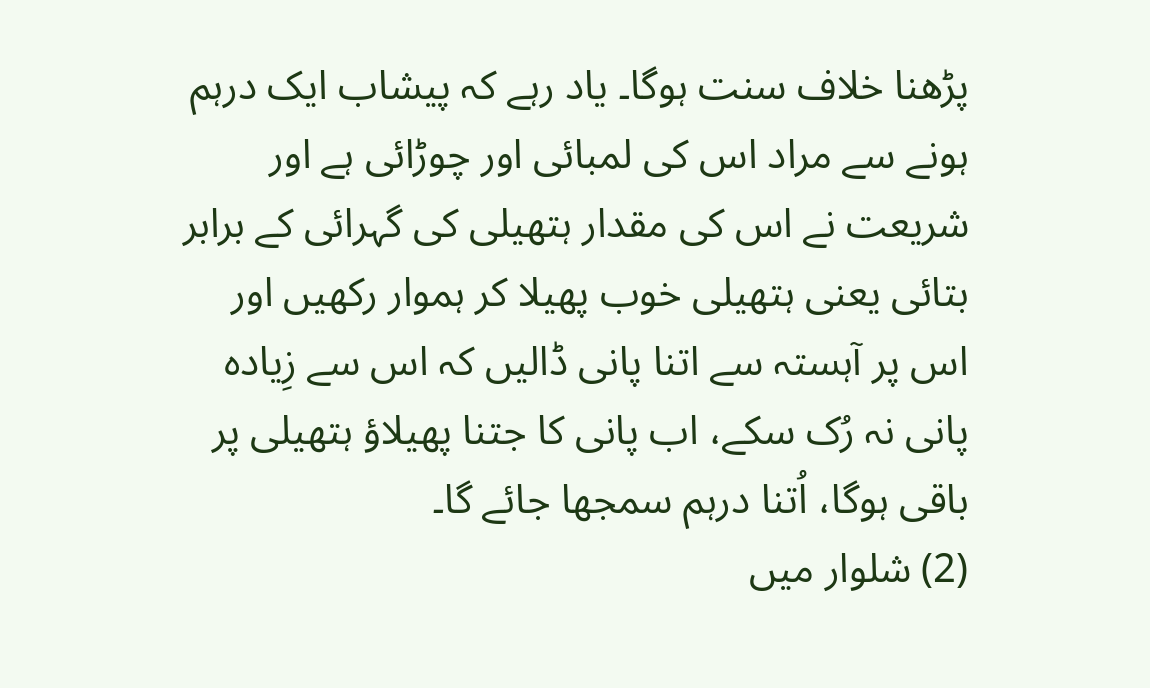پڑھنا خلاف سنت ہوگا۔ یاد رہے کہ پیشاب ایک درہم ہونے سے مراد اس کی لمبائی اور چوڑائی ہے اور شریعت نے اس کی مقدار ہتھیلی کی گہرائی کے برابر بتائی یعنی ہتھیلی خوب پھیلا کر ہموار رکھیں اور اس پر آہستہ سے اتنا پانی ڈالیں کہ اس سے زِیادہ پانی نہ رُک سکے، اب پانی کا جتنا پھیلاؤ ہتھیلی پر باقی ہوگا، اُتنا درہم سمجھا جائے گا۔
(2) شلوار میں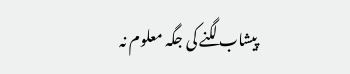پیشاب لگنے کی جگہ معلوم نہ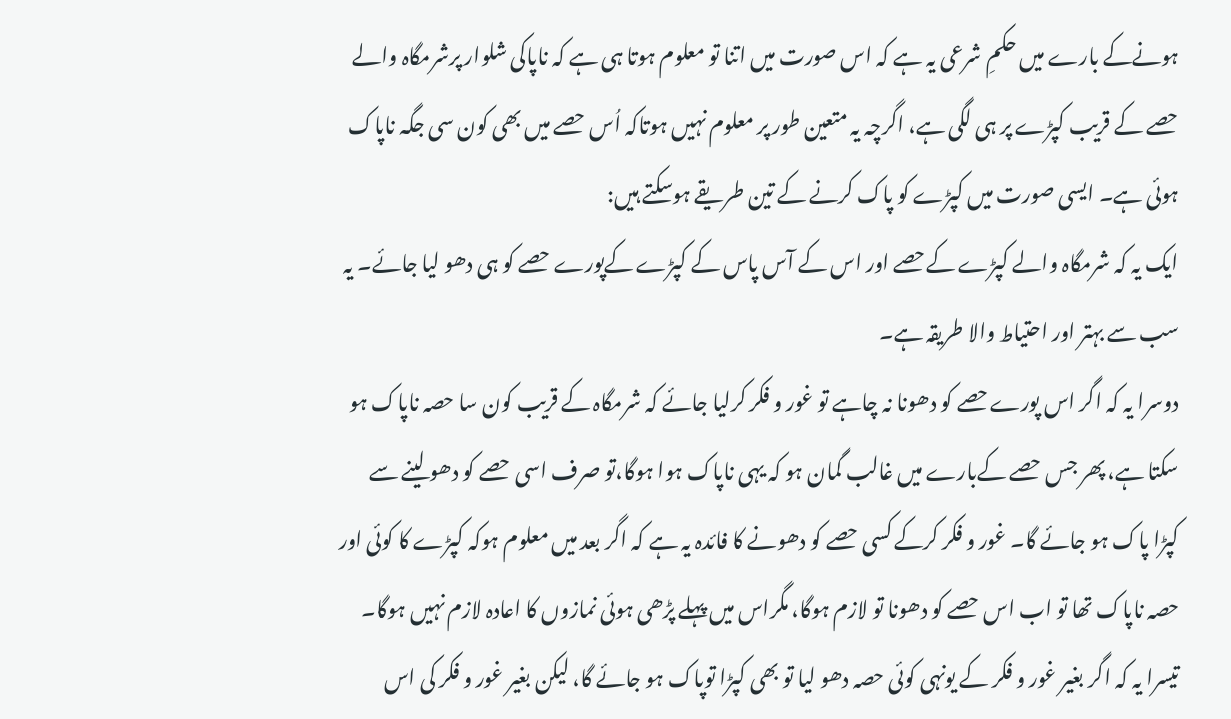ہونےکے بارے میں حکمِ شرعی یہ ہے کہ اس صورت میں اتنا تو معلوم ہوتا ہی ہے کہ ناپاکی شلوار پرشرمگاہ والے حصے کے قریب کپڑے پر ہی لگی ہے، اگرچہ یہ متعین طور پر معلوم نہیں ہوتاکہ اُس حصے میں بھی کون سی جگہ ناپاک ہوئی ہے۔ ایسی صورت میں کپڑے کو پاک کرنے کے تین طریقے ہوسکتے ہیں:
ایک یہ کہ شرمگاہ والے کپڑے کےحصے اور اس کے آس پاس کے کپڑے کےپورے حصے کو ہی دھو لیا جائے۔ یہ سب سے بہتر اور احتیاط والا طریقہ ہے۔
دوسرا یہ کہ اگر اس پورےحصے کو دھونا نہ چاہے تو غور و فکر کرلیا جائے کہ شرمگاہ کے قریب کون سا حصہ ناپاک ہو سکتا ہے، پھر جس حصے کےبارے میں غالب گمان ہو کہ یہی ناپاک ہوا ہوگا،تو صرف اسی حصے کو دھو لینے سے کپڑا پاک ہو جائے گا۔ غور و فکر کرکے کسی حصے کو دھونے کا فائدہ یہ ہے کہ اگر بعد میں معلوم ہوکہ کپڑے کا کوئی اور حصہ ناپاک تھا تو اب اس حصے کو دھونا تو لازم ہوگا، مگراس میں پہلے پڑھی ہوئی نمازوں کا اعادہ لازم نہیں ہوگا۔
تیسرا یہ کہ اگر بغیر غور و فکر کے یونہی کوئی حصہ دھو لیا تو بھی کپڑا توپاک ہو جائے گا، لیکن بغیر غور و فکر کی اس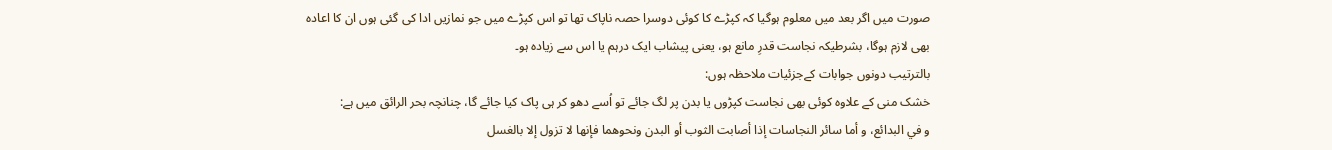صورت میں اگر بعد میں معلوم ہوگیا کہ کپڑے کا کوئی دوسرا حصہ ناپاک تھا تو اس کپڑے میں جو نمازیں ادا کی گئی ہوں ان کا اعادہ بھی لازم ہوگا، بشرطیکہ نجاست قدرِ مانع ہو، یعنی پیشاب ایک درہم یا اس سے زیادہ ہو۔
بالترتیب دونوں جوابات کےجزئیات ملاحظہ ہوں:
خشک منی کے علاوہ کوئی بھی نجاست کپڑوں یا بدن پر لگ جائے تو اُسے دھو کر ہی پاک کیا جائے گا، چنانچہ بحر الرائق میں ہے:
و في البدائع، و أما سائر النجاسات إذا أصابت الثوب أو البدن ونحوهما فإنها لا تزول إلا بالغسل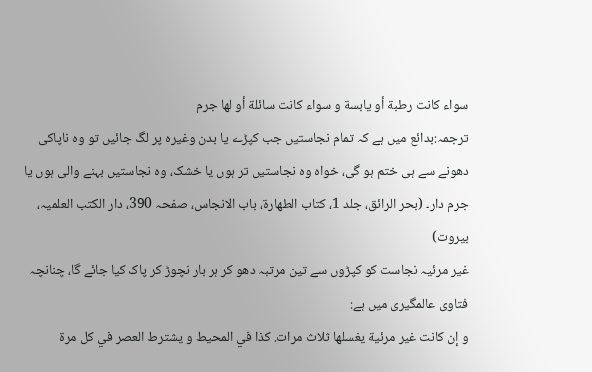سواء كانت رطبة أو يابسة و سواء كانت سائلة أو لها جرم
ترجمہ:بدائع میں ہے کہ تمام نجاستیں جب کپڑے یا بدن وغیرہ پر لگ جائیں تو وہ ناپاکی دھونے سے ہی ختم ہو گی، خواہ وہ نجاستیں تر ہوں یا خشک، وہ نجاستیں بہنے والی ہوں یا جرم دار۔ (بحر الرائق، جلد 1، کتاب الطھارۃ، باب الانجاس، صفحہ 390، دار الکتب العلمیہ، بیروت)
غیر مرئیہ نجاست کو کپڑوں سے تین مرتبہ دھو کر ہر بار نچوڑ کر پاک کیا جائے گا، چنانچہ فتاوی عالمگیری میں ہے:
و إن كانت غير مرئية يغسلها ثلاث مرات. كذا في المحيط و يشترط العصر في كل مرة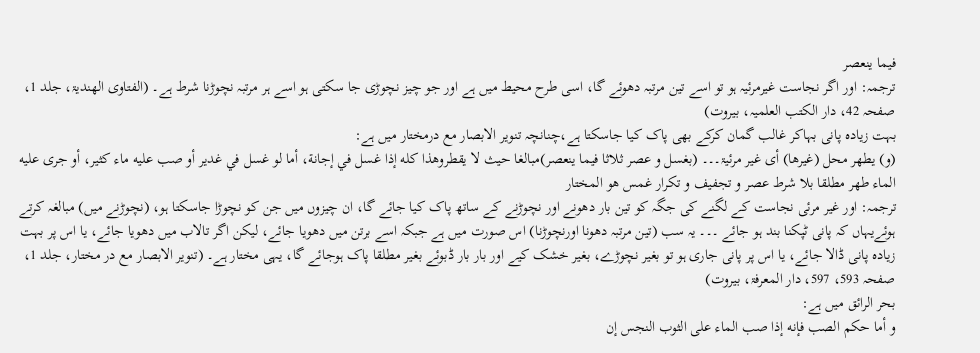فيما ينعصر
ترجمہ: اور اگر نجاست غیرمرئیہ ہو تو اسے تین مرتبہ دھوئے گا، اسی طرح محیط میں ہے اور جو چیز نچوڑی جا سکتی ہو اسے ہر مرتبہ نچوڑنا شرط ہے۔ (الفتاوی الھندیۃ، جلد 1، صفحہ 42، دار الکتب العلمیہ، بیروت)
بہت زیادہ پانی بہاکر غالب گمان کرکے بھی پاک کیا جاسکتا ہے،چنانچہ تنویر الابصار مع درمختار میں ہے:
(و) یطھر محل (غیرھا) أی غیر مرئیۃ۔۔۔ (بغسل و عصر ثلاثا فیما ینعصر)مبالغا حیث لا یقطروهذا كله إذا غسل في إجانة، أما لو غسل في غدير أو صب عليه ماء كثير، أو جرى عليه الماء طهر مطلقا بلا شرط عصر و تجفيف و تكرار غمس هو المختار
ترجمہ: اور غیر مرئی نجاست کے لگنے کی جگہ کو تین بار دھونے اور نچوڑنے کے ساتھ پاک کیا جائے گا، ان چیزوں میں جن کو نچوڑا جاسکتا ہو، (نچوڑنے میں) مبالغہ کرتے ہوئےیہاں کہ پانی ٹپکنا بند ہو جائے ۔۔۔ یہ سب (تین مرتبہ دھونا اورنچوڑنا) اس صورت میں ہے جبکہ اسے برتن میں دھویا جائے، لیکن اگر تالاب میں دھویا جائے، یا اس پر بہت زیادہ پانی ڈالا جائے، یا اس پر پانی جاری ہو تو بغیر نچوڑے، بغیر خشک کیے اور بار بار ڈبوئے بغیر مطلقا پاک ہوجائے گا، یہی مختار ہے۔ (تنویر الابصار مع در مختار، جلد 1، صفحہ 593، 597، دار المعرفۃ، بیروت)
بحر الرائق میں ہے:
و أما حكم الصب فإنه إذا صب الماء على الثوب النجس إن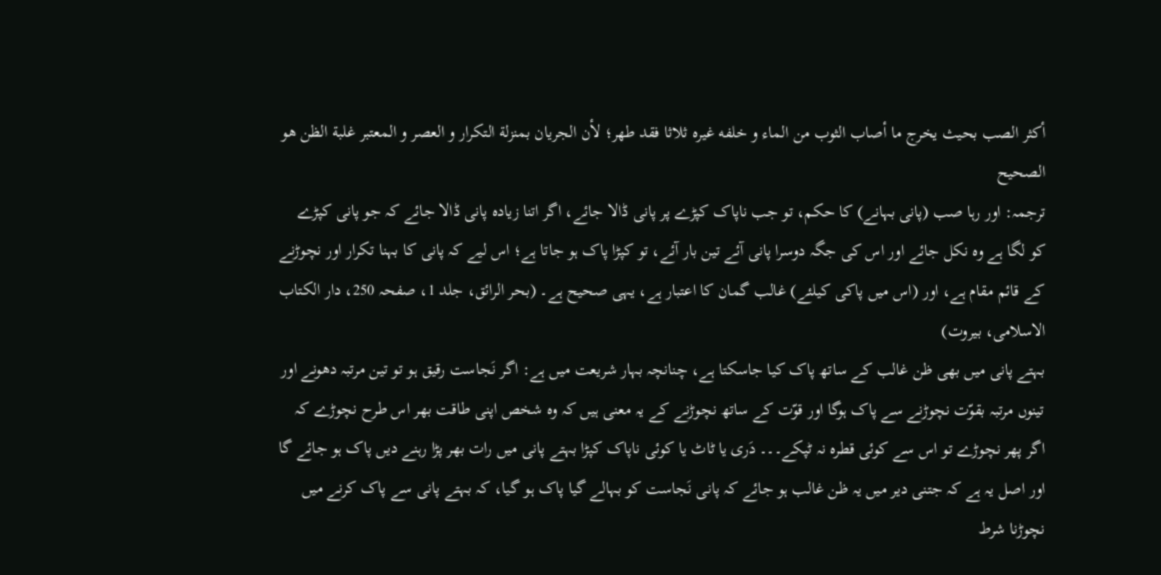أكثر الصب بحيث يخرج ما أصاب الثوب من الماء و خلفه غيره ثلاثا فقد طهر؛ لأن الجريان بمنزلة التكرار و العصر و المعتبر غلبة الظن هو الصحيح
ترجمہ: اور رہا صب (پانی بہانے) کا حکم، تو جب ناپاک کپڑے پر پانی ڈالا جائے، اگر اتنا زیادہ پانی ڈالا جائے کہ جو پانی کپڑے کو لگا ہے وہ نکل جائے اور اس کی جگہ دوسرا پانی آئے تین بار آئے، تو کپڑا پاک ہو جاتا ہے؛ اس لیے کہ پانی کا بہنا تکرار اور نچوڑنے کے قائم مقام ہے، اور (اس میں پاکی کیلئے) غالب گمان کا اعتبار ہے، یہی صحیح ہے۔ (بحر الرائق، جلد 1، صفحہ 250، دار الکتاب الاسلامی، بیروت)
بہتے پانی میں بھی ظن غالب کے ساتھ پاک کیا جاسکتا ہے، چنانچہ بہار شریعت میں ہے: اگر نَجاست رقیق ہو تو تین مرتبہ دھونے اور تینوں مرتبہ بقوّت نچوڑنے سے پاک ہوگا اور قوّت کے ساتھ نچوڑنے کے یہ معنی ہیں کہ وہ شخص اپنی طاقت بھر اس طرح نچوڑے کہ اگر پھر نچوڑے تو اس سے کوئی قطرہ نہ ٹپکے۔۔۔ دَری یا ٹاٹ یا کوئی ناپاک کپڑا بہتے پانی میں رات بھر پڑا رہنے دیں پاک ہو جائے گا اور اصل یہ ہے کہ جتنی دیر میں یہ ظن غالب ہو جائے کہ پانی نَجاست کو بہالے گیا پاک ہو گیا، کہ بہتے پانی سے پاک کرنے میں نچوڑنا شرط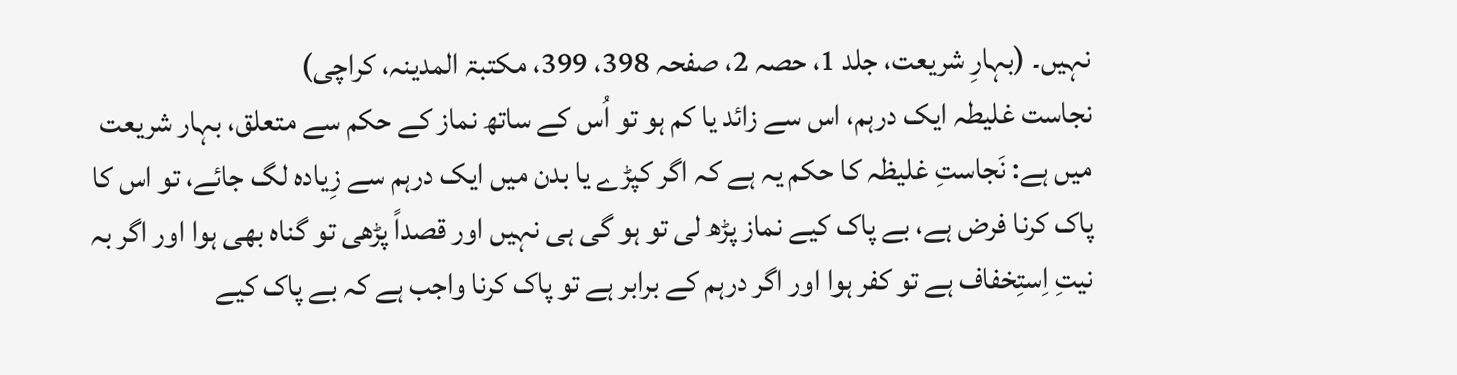نہیں۔ (بہارِ شریعت، جلد 1، حصہ 2، صفحہ 398، 399، مکتبۃ المدینہ، کراچی)
نجاست غلیطہ ایک درہم، اس سے زائد یا کم ہو تو اُس کے ساتھ نماز کے حکم سے متعلق، بہار شریعت میں ہے: نَجاستِ غلیظہ کا حکم یہ ہے کہ اگر کپڑے یا بدن میں ایک درہم سے زِیادہ لگ جائے، تو اس کا پاک کرنا فرض ہے، بے پاک کیے نماز پڑھ لی تو ہو گی ہی نہیں اور قصداً پڑھی تو گناہ بھی ہوا اور اگر بہ نیتِ اِستِخفاف ہے تو کفر ہوا اور اگر درہم کے برابر ہے تو پاک کرنا واجب ہے کہ بے پاک کیے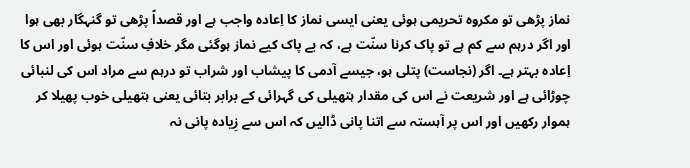نماز پڑھی تو مکروہ تحریمی ہوئی یعنی ایسی نماز کا اِعادہ واجب ہے اور قصداً پڑھی تو گنہگار بھی ہوا اور اگر درہم سے کم ہے تو پاک کرنا سنّت ہے، کہ بے پاک کیے نماز ہوگئی مگر خلافِ سنّت ہوئی اور اس کا اِعادہ بہتر ہے۔ اگر (نجاست) پتلی ہو، جیسے آدمی کا پیشاب اور شراب تو درہم سے مراد اس کی لنبائی چوڑائی ہے اور شریعت نے اس کی مقدار ہتھیلی کی گہرائی کے برابر بتائی یعنی ہتھیلی خوب پھیلا کر ہموار رکھیں اور اس پر آہستہ سے اتنا پانی ڈالیں کہ اس سے زِیادہ پانی نہ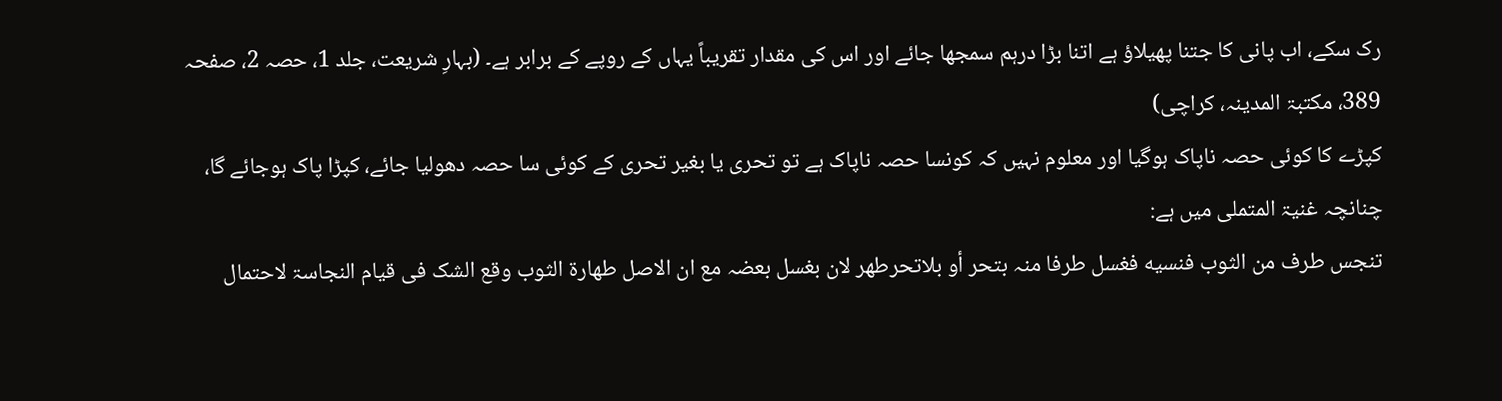رک سکے، اب پانی کا جتنا پھیلاؤ ہے اتنا بڑا درہم سمجھا جائے اور اس کی مقدار تقریباً یہاں کے روپے کے برابر ہے۔ (بہارِ شریعت، جلد 1، حصہ 2، صفحہ 389، مکتبۃ المدینہ، کراچی)
کپڑے کا کوئی حصہ ناپاک ہوگیا اور معلوم نہیں کہ کونسا حصہ ناپاک ہے تو تحری یا بغیر تحری کے کوئی سا حصہ دھولیا جائے، کپڑا پاک ہوجائے گا، چنانچہ غنیۃ المتملی میں ہے:
تنجس طرف من الثوب فنسيه فغسل طرفا منہ بتحر أو بلاتحرطھر لان بغسل بعضہ مع ان الاصل طھارۃ الثوب وقع الشک فی قیام النجاسۃ لاحتمال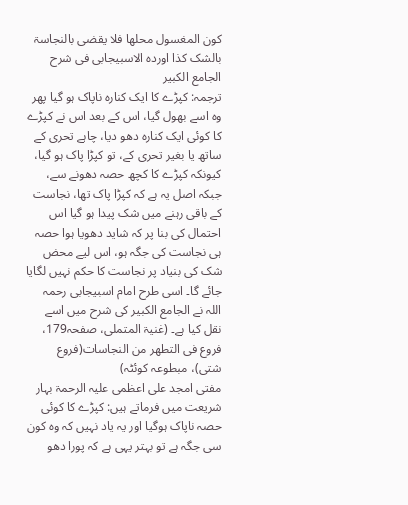کون المغسول محلھا فلا یقضی بالنجاسۃ بالشک کذا اوردہ الاسبیجابی فی شرح الجامع الکبیر
ترجمہ: کپڑے کا ایک کنارہ ناپاک ہو گیا پھر وہ اسے بھول گیا، اس کے بعد اس نے کپڑے کا کوئی ایک کنارہ دھو دیا، چاہے تحری کے ساتھ یا بغیر تحری کے، تو کپڑا پاک ہو گیا، کیونکہ کپڑے کا کچھ حصہ دھونے سے، جبکہ اصل یہ ہے کہ کپڑا پاک تھا، نجاست کے باقی رہنے میں شک پیدا ہو گیا اس احتمال کی بنا پر کہ شاید دھویا ہوا حصہ ہی نجاست کی جگہ ہو، اس لیے محض شک کی بنیاد پر نجاست کا حکم نہیں لگایا جائے گا۔ اسی طرح امام اسبیجابی رحمہ اللہ نے الجامع الکبیر کی شرح میں اسے نقل کیا ہے۔ (غنیۃ المتملی، صفحہ179، فروع فی التطھر من النجاسات(فروع شتی)، مبطوعہ کوئٹہ)
مفتی امجد علی اعظمی علیہ الرحمۃ بہار شریعت میں فرماتے ہیں: کپڑے کا کوئی حصہ ناپاک ہوگیا اور یہ یاد نہیں کہ وہ کون سی جگہ ہے تو بہتر یہی ہے کہ پورا دھو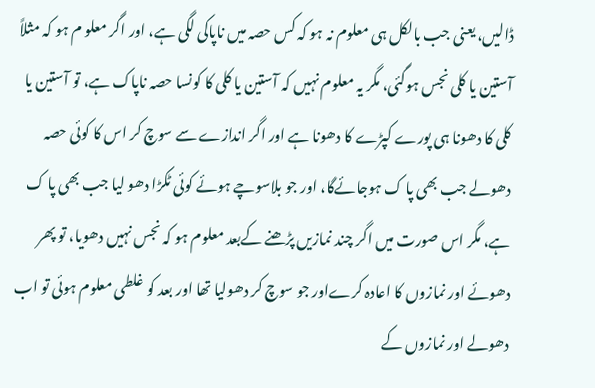ڈالیں، یعنی جب بالکل ہی معلوم نہ ہو کہ کس حصہ میں ناپاکی لگی ہے، اور اگر معلو م ہو کہ مثلاً آستین یا کلی نجس ہوگئی، مگر یہ معلوم نہیں کہ آستین یا کلی کا کونسا حصہ ناپاک ہے، تو آستین یا کلی کا دھونا ہی پورے کپڑے کا دھونا ہے اور اگر اندازے سے سوچ کر اس کا کوئی حصہ دھولے جب بھی پا ک ہوجائےگا، اور جو بلاسوچے ہوئے کوئی ٹکڑا دھو لیا جب بھی پا ک ہے، مگر اس صورت میں اگر چند نمازیں پڑھنے کےبعد معلوم ہو کہ نجس نہیں دھویا، تو پھر دھوئے اور نمازوں کا اعادہ کرےاور جو سوچ کر دھولیا تھا اور بعد کو غلطی معلوم ہوئی تو اب دھولے اور نمازوں کے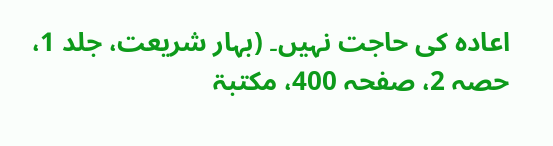اعادہ کی حاجت نہیں۔ (بہار شریعت، جلد 1، حصہ 2، صفحہ 400، مکتبۃ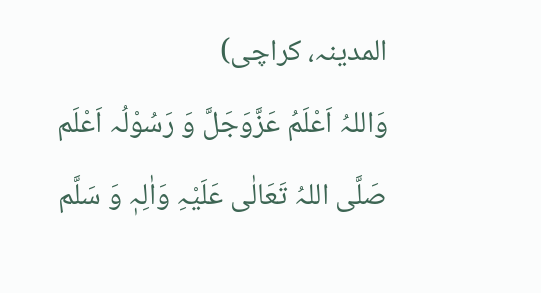المدینہ، کراچی)
وَاللہُ اَعْلَمُ عَزَّوَجَلَّ وَ رَسُوْلُہ اَعْلَم صَلَّی اللہُ تَعَالٰی عَلَیْہِ وَاٰلِہٖ وَ سَلَّم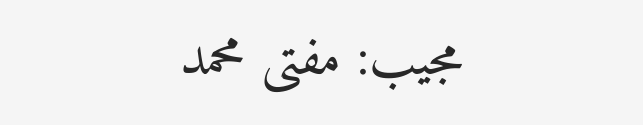مجیب: مفتی محمد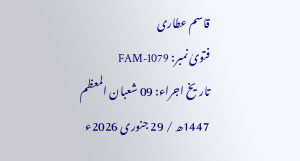قاسم عطاری
فتویٰ نمبر: FAM-1079
تاریخ اجراء: 09 شعبان المعظم 1447ھ / 29 جنوری 2026ء